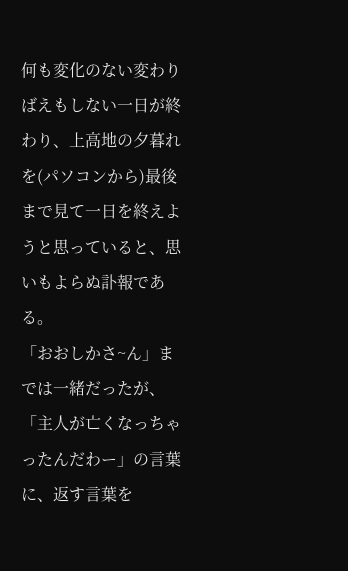何も変化のない変わりばえもしない一日が終わり、上高地の夕暮れを(パソコンから)最後まで見て一日を終えようと思っていると、思いもよらぬ訃報である。
「おおしかさ~ん」までは一緒だったが、「主人が亡くなっちゃったんだわー」の言葉に、返す言葉を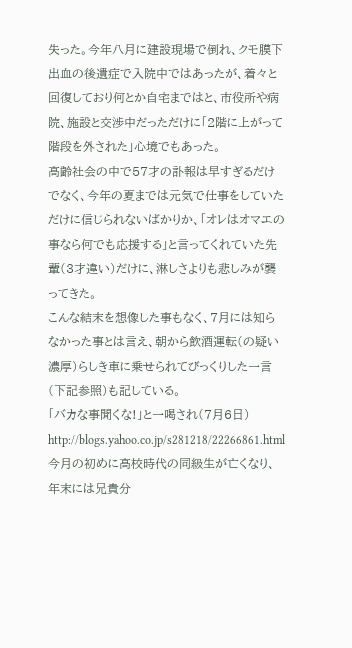失った。今年八月に建設現場で倒れ、クモ膜下出血の後遺症で入院中ではあったが、着々と回復しており何とか自宅まではと、市役所や病院、施設と交渉中だっただけに「2階に上がって階段を外された」心境でもあった。
高齢社会の中で57才の訃報は早すぎるだけでなく、今年の夏までは元気で仕事をしていただけに信じられないばかりか、「オレはオマエの事なら何でも応援する」と言ってくれていた先輩(3才違い)だけに、淋しさよりも悲しみが襲ってきた。
こんな結末を想像した事もなく、7月には知らなかった事とは言え、朝から飲酒運転(の疑い濃厚)らしき車に乗せられてびっくりした一言(下記参照)も記している。
「バカな事聞くな!」と一喝され(7月6日) http://blogs.yahoo.co.jp/s281218/22266861.html
今月の初めに高校時代の同級生が亡くなり、年末には兄貴分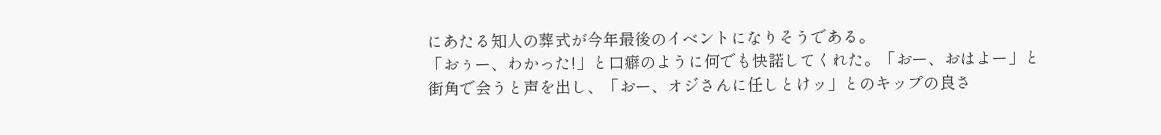にあたる知人の葬式が今年最後のイベントになりそうである。
「おぅー、わかった!」と口癖のように何でも快諾してくれた。「おー、おはよー」と街角で会うと声を出し、「おー、オジさんに任しとけッ」とのキップの良さ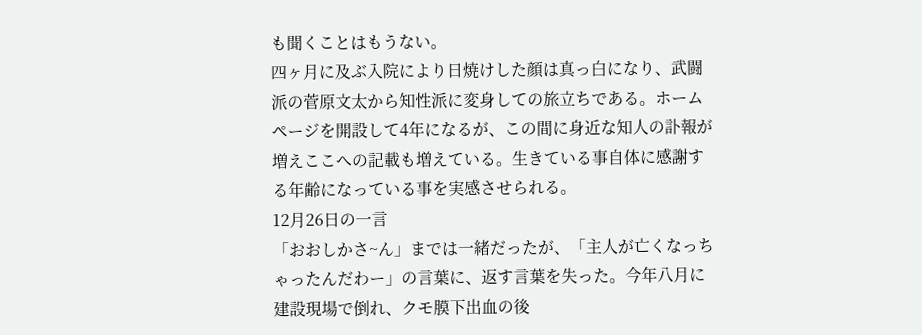も聞くことはもうない。
四ヶ月に及ぶ入院により日焼けした顔は真っ白になり、武闘派の菅原文太から知性派に変身しての旅立ちである。ホームページを開設して4年になるが、この間に身近な知人の訃報が増えここへの記載も増えている。生きている事自体に感謝する年齢になっている事を実感させられる。
12月26日の一言
「おおしかさ~ん」までは一緒だったが、「主人が亡くなっちゃったんだわー」の言葉に、返す言葉を失った。今年八月に建設現場で倒れ、クモ膜下出血の後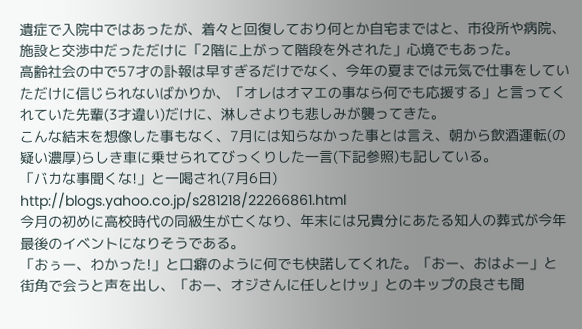遺症で入院中ではあったが、着々と回復しており何とか自宅まではと、市役所や病院、施設と交渉中だっただけに「2階に上がって階段を外された」心境でもあった。
高齢社会の中で57才の訃報は早すぎるだけでなく、今年の夏までは元気で仕事をしていただけに信じられないばかりか、「オレはオマエの事なら何でも応援する」と言ってくれていた先輩(3才違い)だけに、淋しさよりも悲しみが襲ってきた。
こんな結末を想像した事もなく、7月には知らなかった事とは言え、朝から飲酒運転(の疑い濃厚)らしき車に乗せられてびっくりした一言(下記参照)も記している。
「バカな事聞くな!」と一喝され(7月6日) http://blogs.yahoo.co.jp/s281218/22266861.html
今月の初めに高校時代の同級生が亡くなり、年末には兄貴分にあたる知人の葬式が今年最後のイベントになりそうである。
「おぅー、わかった!」と口癖のように何でも快諾してくれた。「おー、おはよー」と街角で会うと声を出し、「おー、オジさんに任しとけッ」とのキップの良さも聞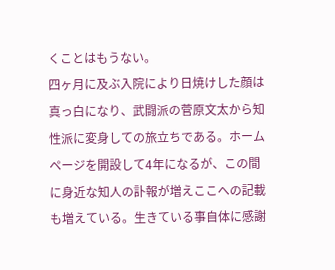くことはもうない。
四ヶ月に及ぶ入院により日焼けした顔は真っ白になり、武闘派の菅原文太から知性派に変身しての旅立ちである。ホームページを開設して4年になるが、この間に身近な知人の訃報が増えここへの記載も増えている。生きている事自体に感謝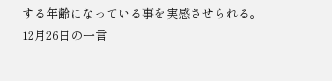する年齢になっている事を実感させられる。
12月26日の一言